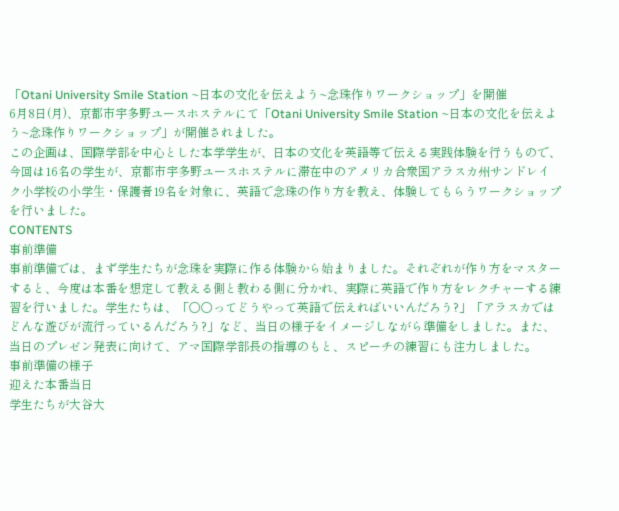「Otani University Smile Station ~日本の文化を伝えよう~念珠作りワークショップ」を開催
6月8日(月)、京都市宇多野ユースホステルにて「Otani University Smile Station ~日本の文化を伝えよう~念珠作りワークショップ」が開催されました。
この企画は、国際学部を中心とした本学学生が、日本の文化を英語等で伝える実践体験を行うもので、今回は16名の学生が、京都市宇多野ユースホステルに滞在中のアメリカ合衆国アラスカ州サンドレイク小学校の⼩学⽣・保護者19名を対象に、英語で念珠の作り方を教え、体験してもらうワークショップを行いました。
CONTENTS
事前準備
事前準備では、まず学生たちが念珠を実際に作る体験から始まりました。それぞれが作り方をマスターすると、今度は本番を想定して教える側と教わる側に分かれ、実際に英語で作り方をレクチャーする練習を行いました。学生たちは、「○○ってどうやって英語で伝えればいいんだろう?」「アラスカではどんな遊びが流行っているんだろう?」など、当日の様子をイメージしながら準備をしました。また、当日のプレゼン発表に向けて、アマ国際学部長の指導のもと、スピーチの練習にも注力しました。
事前準備の様子
迎えた本番当日
学生たちが大谷大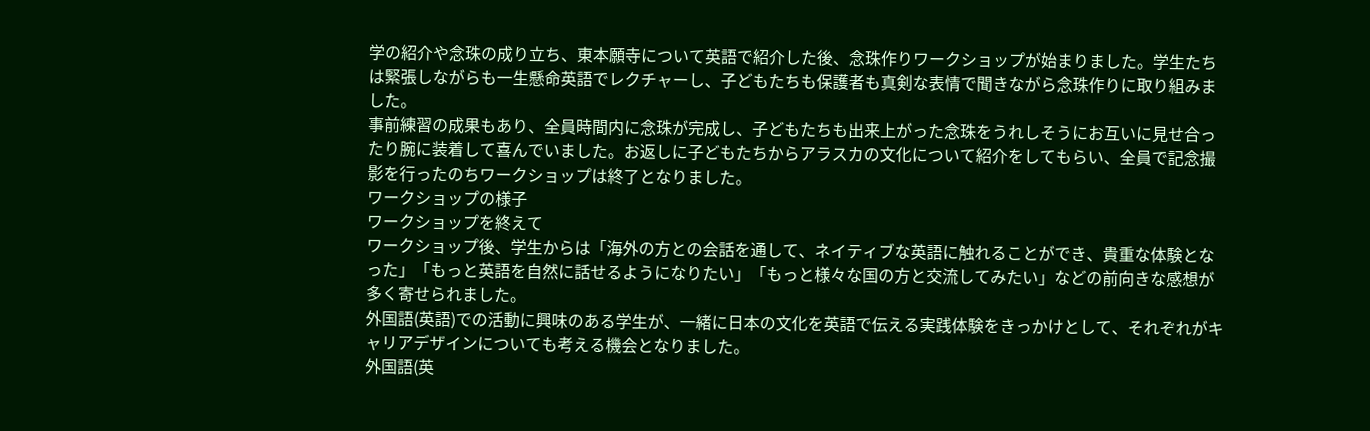学の紹介や念珠の成り立ち、東本願寺について英語で紹介した後、念珠作りワークショップが始まりました。学生たちは緊張しながらも一生懸命英語でレクチャーし、子どもたちも保護者も真剣な表情で聞きながら念珠作りに取り組みました。
事前練習の成果もあり、全員時間内に念珠が完成し、子どもたちも出来上がった念珠をうれしそうにお互いに見せ合ったり腕に装着して喜んでいました。お返しに子どもたちからアラスカの文化について紹介をしてもらい、全員で記念撮影を行ったのちワークショップは終了となりました。
ワークショップの様子
ワークショップを終えて
ワークショップ後、学生からは「海外の方との会話を通して、ネイティブな英語に触れることができ、貴重な体験となった」「もっと英語を自然に話せるようになりたい」「もっと様々な国の方と交流してみたい」などの前向きな感想が多く寄せられました。
外国語(英語)での活動に興味のある学生が、一緒に日本の文化を英語で伝える実践体験をきっかけとして、それぞれがキャリアデザインについても考える機会となりました。
外国語(英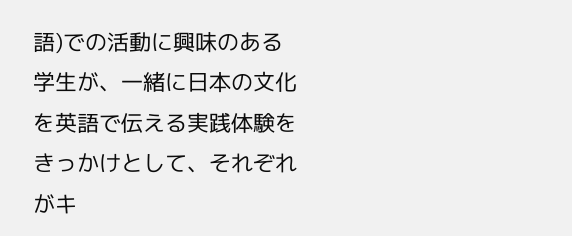語)での活動に興味のある学生が、一緒に日本の文化を英語で伝える実践体験をきっかけとして、それぞれがキ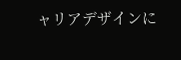ャリアデザインに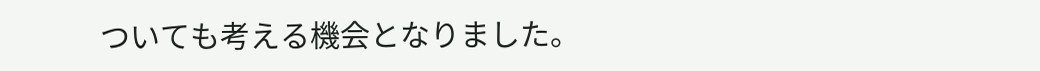ついても考える機会となりました。